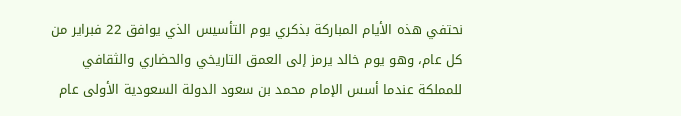نحتفي هذه الأيام المباركة بذكري يوم التأسيس الذي يوافق 22 فبراير من كل عام، وهو يوم خالد يرمز إلى العمق التاريخي والحضاري والثقافي للمملكة عندما أسس الإمام محمد بن سعود الدولة السعودية الأولى عام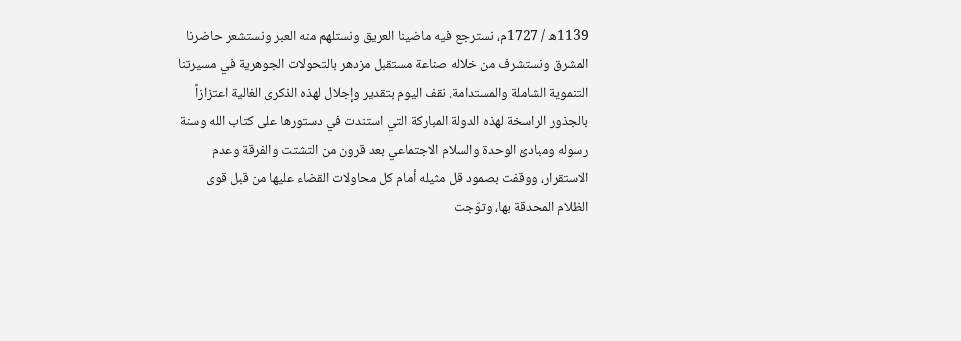1139ه / 1727م، نسترجع فيه ماضينا العريق ونستلهم منه العبر ونستشعر حاضرنا المشرق ونستشرف من خلاله صناعة مستقبل مزدهر بالتحولات الجوهرية في مسيرتنا التنموية الشاملة والمستدامة. نقف اليوم بتقدير وإجلال لهذه الذكرى الغالية اعتزازاً بالجذور الراسخة لهذه الدولة المباركة التي استندت في دستورها على كتاب الله وسنة رسوله ومبادئ الوحدة والسلام الاجتماعي بعد قرون من التشتت والفرقة وعدم الاستقرار، ووقفت بصمود قل مثيله أمام كل محاولات القضاء عليها من قبل قوى الظلام المحدقة بها، وتوّجت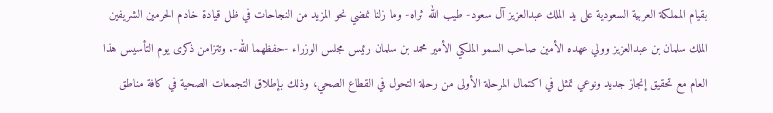بقيام المملكة العربية السعودية على يد الملك عبدالعزيز آل سعود- طيب الله ثراه- وما زلنا نمضي نحو المزيد من النجاحات في ظل قيادة خادم الحرمين الشريفين الملك سلمان بن عبدالعزيز وولي عهده الأمين صاحب السمو الملكي الأمير محمد بن سلمان رئيس مجلس الوزراء -حفظهما الله-. وتتزامن ذكرى يوم التأسيس هذا العام مع تحقيق إنجاز جديد ونوعي تمثل في اكتمال المرحلة الأولى من رحلة التحول في القطاع الصحي، وذلك بإطلاق التجمعات الصحية في كافة مناطق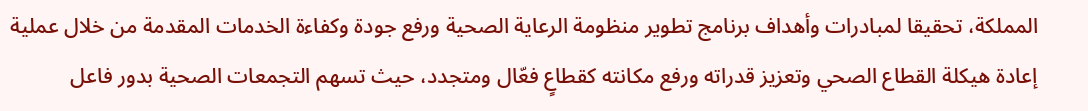المملكة، تحقيقا لمبادرات وأهداف برنامج تطوير منظومة الرعاية الصحية ورفع جودة وكفاءة الخدمات المقدمة من خلال عملية إعادة هيكلة القطاع الصحي وتعزيز قدراته ورفع مكانته كقطاعٍ فعّال ومتجدد، حيث تسهم التجمعات الصحية بدور فاعل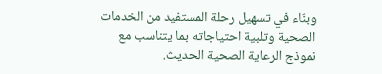وبنّاء في تسهيل رحلة المستفيد من الخدمات الصحية وتلبية احتياجاته بما يتناسب مع نموذج الرعاية الصحية الحديث.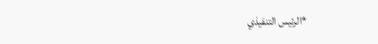*الرئيس التنفيذي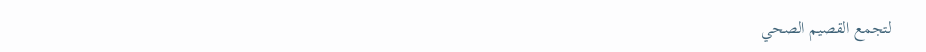لتجمع القصيم الصحي